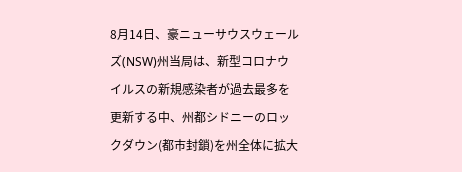8月14日、豪ニューサウスウェールズ(NSW)州当局は、新型コロナウイルスの新規感染者が過去最多を更新する中、州都シドニーのロックダウン(都市封鎖)を州全体に拡大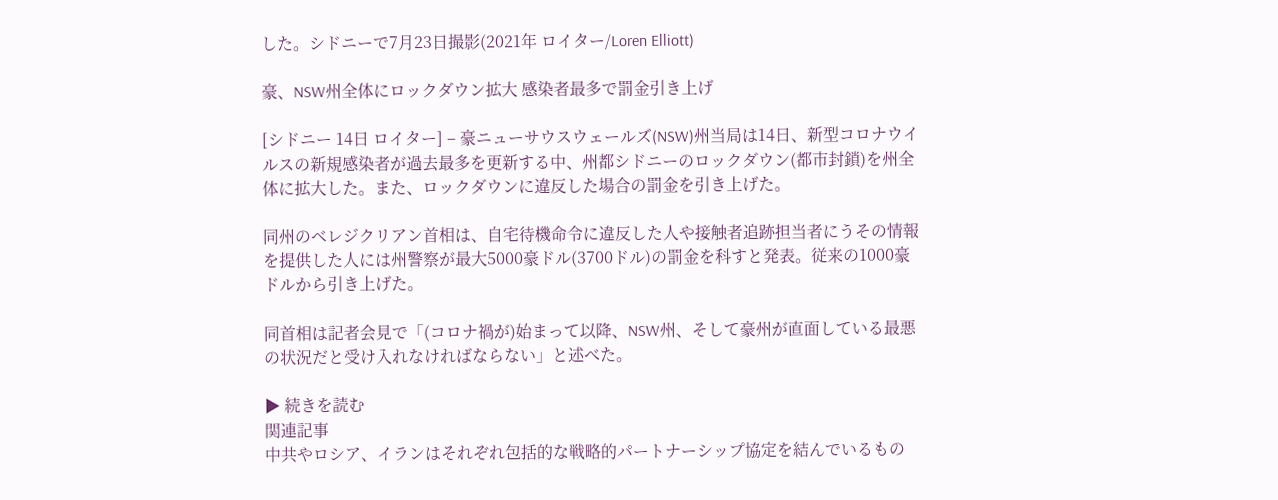した。シドニーで7月23日撮影(2021年 ロイター/Loren Elliott)

豪、NSW州全体にロックダウン拡大 感染者最多で罰金引き上げ

[シドニー 14日 ロイター] – 豪ニューサウスウェールズ(NSW)州当局は14日、新型コロナウイルスの新規感染者が過去最多を更新する中、州都シドニーのロックダウン(都市封鎖)を州全体に拡大した。また、ロックダウンに違反した場合の罰金を引き上げた。

同州のベレジクリアン首相は、自宅待機命令に違反した人や接触者追跡担当者にうその情報を提供した人には州警察が最大5000豪ドル(3700ドル)の罰金を科すと発表。従来の1000豪ドルから引き上げた。

同首相は記者会見で「(コロナ禍が)始まって以降、NSW州、そして豪州が直面している最悪の状況だと受け入れなければならない」と述べた。

▶ 続きを読む
関連記事
中共やロシア、イランはそれぞれ包括的な戦略的パートナーシップ協定を結んでいるもの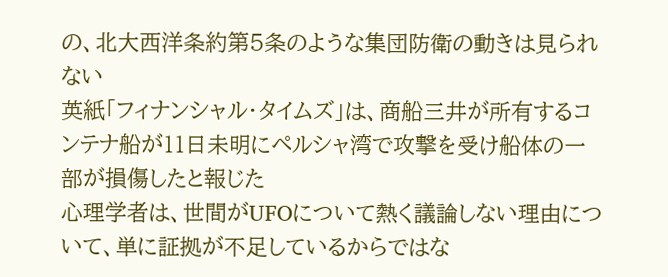の、北大西洋条約第5条のような集団防衛の動きは見られない
英紙「フィナンシャル・タイムズ」は、商船三井が所有するコンテナ船が11日未明にペルシャ湾で攻撃を受け船体の一部が損傷したと報じた
心理学者は、世間がUFOについて熱く議論しない理由について、単に証拠が不足しているからではな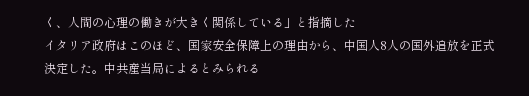く、人間の心理の働きが大きく関係している」と指摘した
イタリア政府はこのほど、国家安全保障上の理由から、中国人8人の国外追放を正式決定した。中共産当局によるとみられる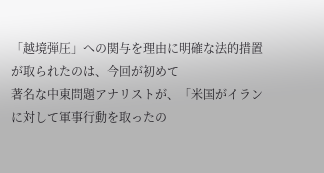「越境弾圧」への関与を理由に明確な法的措置が取られたのは、今回が初めて
著名な中東問題アナリストが、「米国がイランに対して軍事行動を取ったの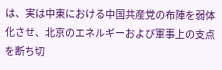は、実は中東における中国共産党の布陣を弱体化させ、北京のエネルギーおよび軍事上の支点を断ち切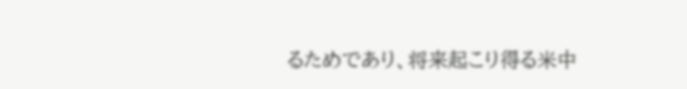るためであり、将来起こり得る米中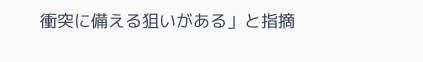衝突に備える狙いがある」と指摘